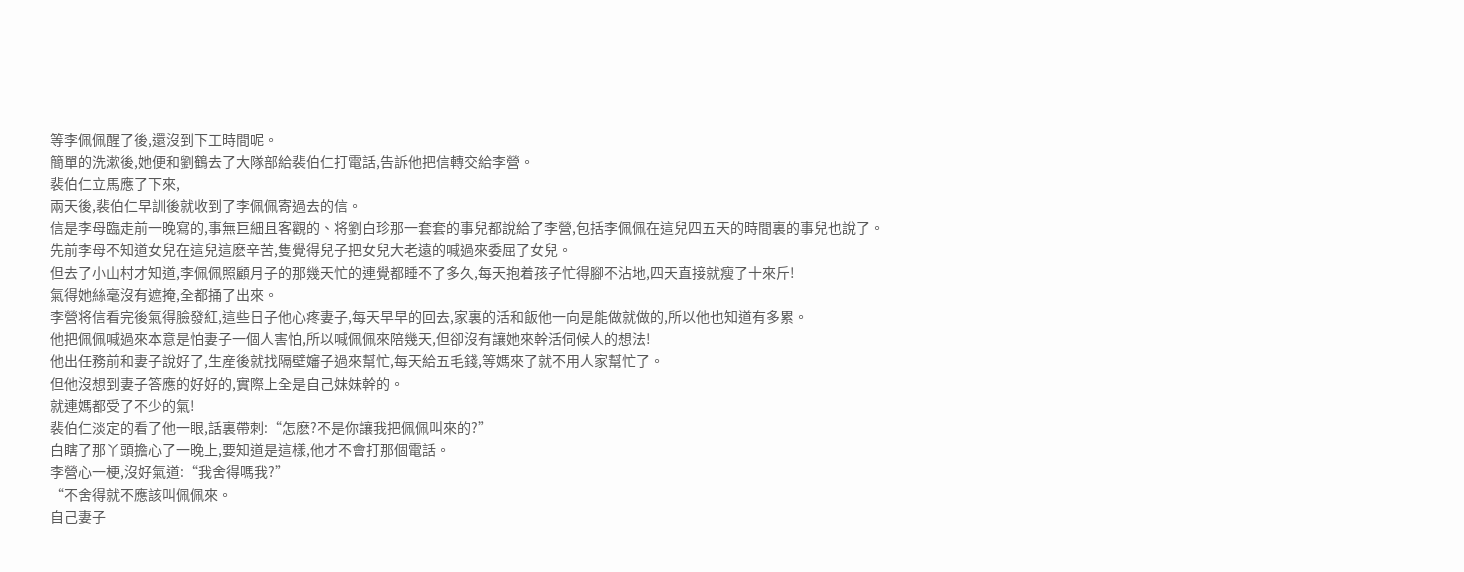等李佩佩醒了後,還沒到下工時間呢。
簡單的洗漱後,她便和劉鶴去了大隊部給裴伯仁打電話,告訴他把信轉交給李營。
裴伯仁立馬應了下來,
兩天後,裴伯仁早訓後就收到了李佩佩寄過去的信。
信是李母臨走前一晚寫的,事無巨細且客觀的、将劉白珍那一套套的事兒都說給了李營,包括李佩佩在這兒四五天的時間裏的事兒也說了。
先前李母不知道女兒在這兒這麽辛苦,隻覺得兒子把女兒大老遠的喊過來委屈了女兒。
但去了小山村才知道,李佩佩照顧月子的那幾天忙的連覺都睡不了多久,每天抱着孩子忙得腳不沾地,四天直接就瘦了十來斤!
氣得她絲毫沒有遮掩,全都捅了出來。
李營将信看完後氣得臉發紅,這些日子他心疼妻子,每天早早的回去,家裏的活和飯他一向是能做就做的,所以他也知道有多累。
他把佩佩喊過來本意是怕妻子一個人害怕,所以喊佩佩來陪幾天,但卻沒有讓她來幹活伺候人的想法!
他出任務前和妻子說好了,生産後就找隔壁嬸子過來幫忙,每天給五毛錢,等媽來了就不用人家幫忙了。
但他沒想到妻子答應的好好的,實際上全是自己妹妹幹的。
就連媽都受了不少的氣!
裴伯仁淡定的看了他一眼,話裏帶刺:“怎麽?不是你讓我把佩佩叫來的?”
白瞎了那丫頭擔心了一晚上,要知道是這樣,他才不會打那個電話。
李營心一梗,沒好氣道:“我舍得嗎我?”
“不舍得就不應該叫佩佩來。
自己妻子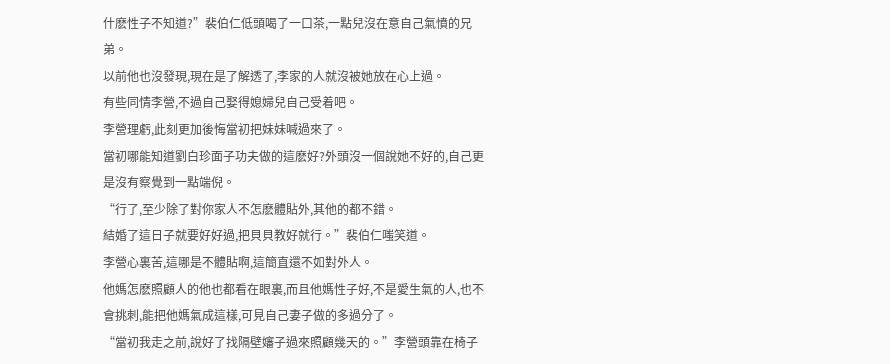什麽性子不知道?”裴伯仁低頭喝了一口茶,一點兒沒在意自己氣憤的兄弟。
以前他也沒發現,現在是了解透了,李家的人就沒被她放在心上過。
有些同情李營,不過自己娶得媳婦兒自己受着吧。
李營理虧,此刻更加後悔當初把妹妹喊過來了。
當初哪能知道劉白珍面子功夫做的這麽好?外頭沒一個說她不好的,自己更是沒有察覺到一點端倪。
“行了,至少除了對你家人不怎麽體貼外,其他的都不錯。
結婚了這日子就要好好過,把貝貝教好就行。”裴伯仁嗤笑道。
李營心裏苦,這哪是不體貼啊,這簡直還不如對外人。
他媽怎麽照顧人的他也都看在眼裏,而且他媽性子好,不是愛生氣的人,也不會挑刺,能把他媽氣成這樣,可見自己妻子做的多過分了。
“當初我走之前,說好了找隔壁嬸子過來照顧幾天的。”李營頭靠在椅子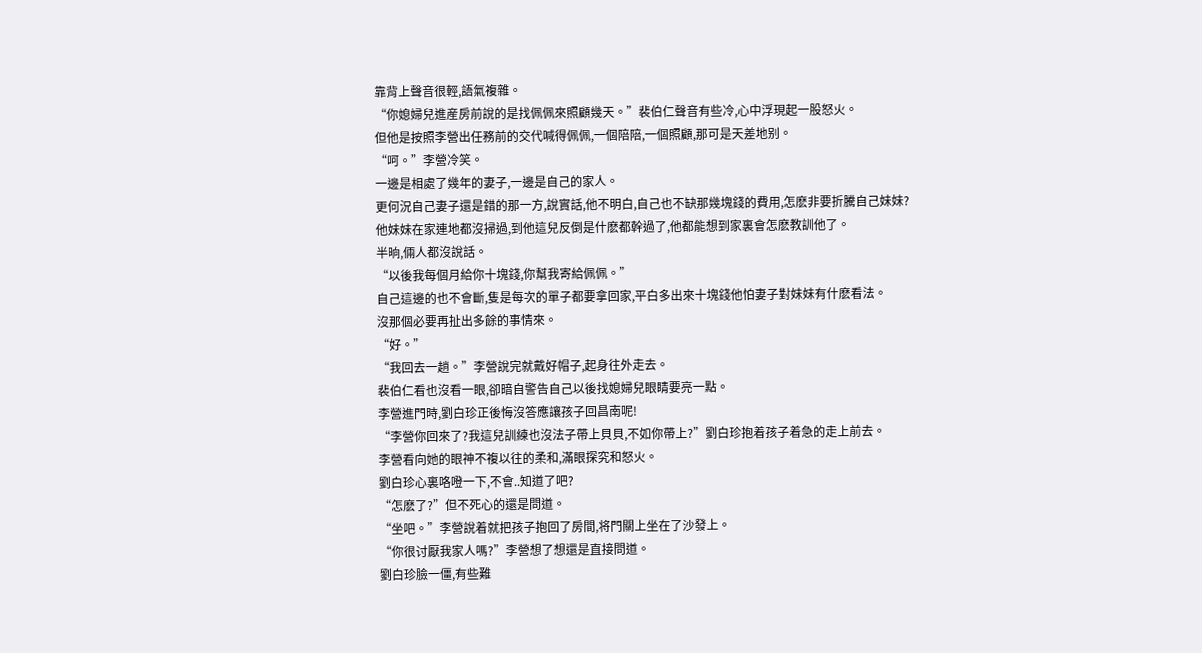靠背上聲音很輕,語氣複雜。
“你媳婦兒進産房前說的是找佩佩來照顧幾天。”裴伯仁聲音有些冷,心中浮現起一股怒火。
但他是按照李營出任務前的交代喊得佩佩,一個陪陪,一個照顧,那可是天差地别。
“呵。”李營冷笑。
一邊是相處了幾年的妻子,一邊是自己的家人。
更何況自己妻子還是錯的那一方,說實話,他不明白,自己也不缺那幾塊錢的費用,怎麽非要折騰自己妹妹?
他妹妹在家連地都沒掃過,到他這兒反倒是什麽都幹過了,他都能想到家裏會怎麽教訓他了。
半晌,倆人都沒說話。
“以後我每個月給你十塊錢,你幫我寄給佩佩。”
自己這邊的也不會斷,隻是每次的單子都要拿回家,平白多出來十塊錢他怕妻子對妹妹有什麽看法。
沒那個必要再扯出多餘的事情來。
“好。”
“我回去一趟。”李營說完就戴好帽子,起身往外走去。
裴伯仁看也沒看一眼,卻暗自警告自己以後找媳婦兒眼睛要亮一點。
李營進門時,劉白珍正後悔沒答應讓孩子回昌南呢!
“李營你回來了?我這兒訓練也沒法子帶上貝貝,不如你帶上?”劉白珍抱着孩子着急的走上前去。
李營看向她的眼神不複以往的柔和,滿眼探究和怒火。
劉白珍心裏咯噔一下,不會..知道了吧?
“怎麽了?”但不死心的還是問道。
“坐吧。”李營說着就把孩子抱回了房間,将門關上坐在了沙發上。
“你很讨厭我家人嗎?”李營想了想還是直接問道。
劉白珍臉一僵,有些難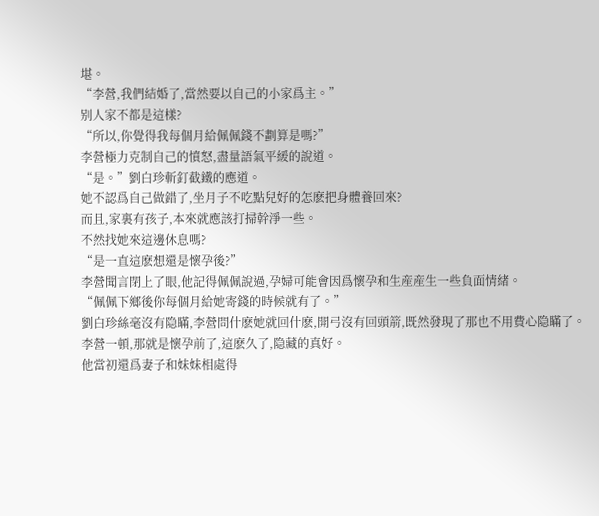堪。
“李營,我們結婚了,當然要以自己的小家爲主。”
别人家不都是這樣?
“所以,你覺得我每個月給佩佩錢不劃算是嗎?”
李營極力克制自己的憤怒,盡量語氣平緩的說道。
“是。”劉白珍斬釘截鐵的應道。
她不認爲自己做錯了,坐月子不吃點兒好的怎麽把身體養回來?
而且,家裏有孩子,本來就應該打掃幹淨一些。
不然找她來這邊休息嗎?
“是一直這麽想還是懷孕後?”
李營聞言閉上了眼,他記得佩佩說過,孕婦可能會因爲懷孕和生産産生一些負面情緒。
“佩佩下鄉後你每個月給她寄錢的時候就有了。”
劉白珍絲毫沒有隐瞞,李營問什麽她就回什麽,開弓沒有回頭箭,既然發現了那也不用費心隐瞞了。
李營一頓,那就是懷孕前了,這麽久了,隐藏的真好。
他當初還爲妻子和妹妹相處得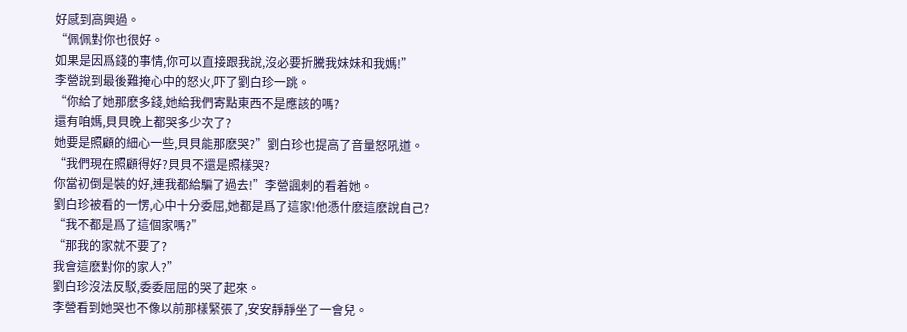好感到高興過。
“佩佩對你也很好。
如果是因爲錢的事情,你可以直接跟我說,沒必要折騰我妹妹和我媽!”
李營說到最後難掩心中的怒火,吓了劉白珍一跳。
“你給了她那麽多錢,她給我們寄點東西不是應該的嗎?
還有咱媽,貝貝晚上都哭多少次了?
她要是照顧的細心一些,貝貝能那麽哭?”劉白珍也提高了音量怒吼道。
“我們現在照顧得好?貝貝不還是照樣哭?
你當初倒是裝的好,連我都給騙了過去!”李營諷刺的看着她。
劉白珍被看的一愣,心中十分委屈,她都是爲了這家!他憑什麽這麽說自己?
“我不都是爲了這個家嗎?”
“那我的家就不要了?
我會這麽對你的家人?”
劉白珍沒法反駁,委委屈屈的哭了起來。
李營看到她哭也不像以前那樣緊張了,安安靜靜坐了一會兒。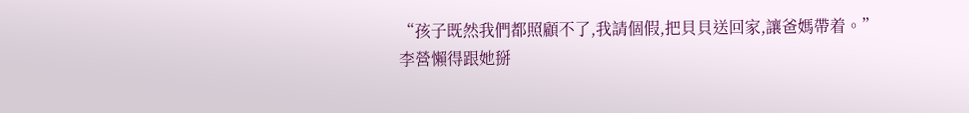“孩子既然我們都照顧不了,我請個假,把貝貝送回家,讓爸媽帶着。”
李營懶得跟她掰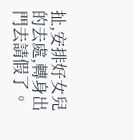扯,安排好女兒的去處,轉身出門去請假了。